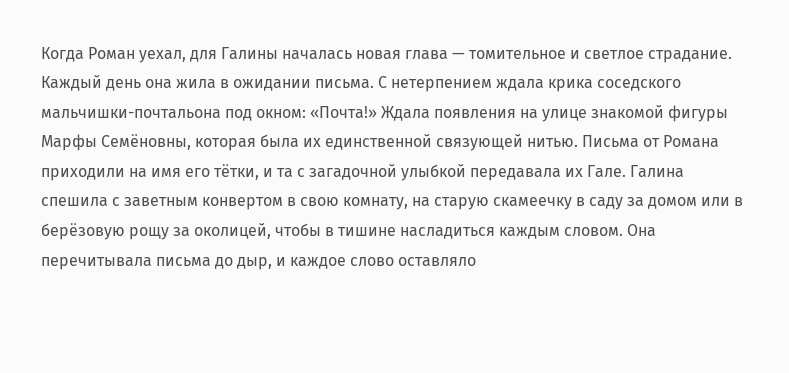Когда Роман уехал, для Галины началась новая глава — томительное и светлое страдание. Каждый день она жила в ожидании письма. С нетерпением ждала крика соседского мальчишки-почтальона под окном: «Почта!» Ждала появления на улице знакомой фигуры Марфы Семёновны, которая была их единственной связующей нитью. Письма от Романа приходили на имя его тётки, и та с загадочной улыбкой передавала их Гале. Галина спешила с заветным конвертом в свою комнату, на старую скамеечку в саду за домом или в берёзовую рощу за околицей, чтобы в тишине насладиться каждым словом. Она перечитывала письма до дыр, и каждое слово оставляло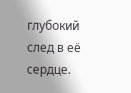глубокий след в её сердце.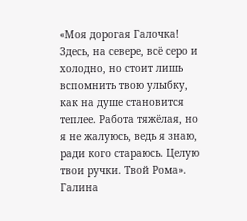«Моя дорогая Галочка! Здесь, на севере, всё серо и холодно, но стоит лишь вспомнить твою улыбку, как на душе становится теплее. Работа тяжёлая, но я не жалуюсь, ведь я знаю, ради кого стараюсь. Целую твои ручки. Твой Рома». Галина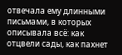отвечала ему длинными письмами, в которых описывала всё: как отцвели сады, как пахнет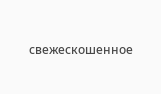свежескошенное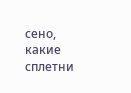сено, какие сплетни